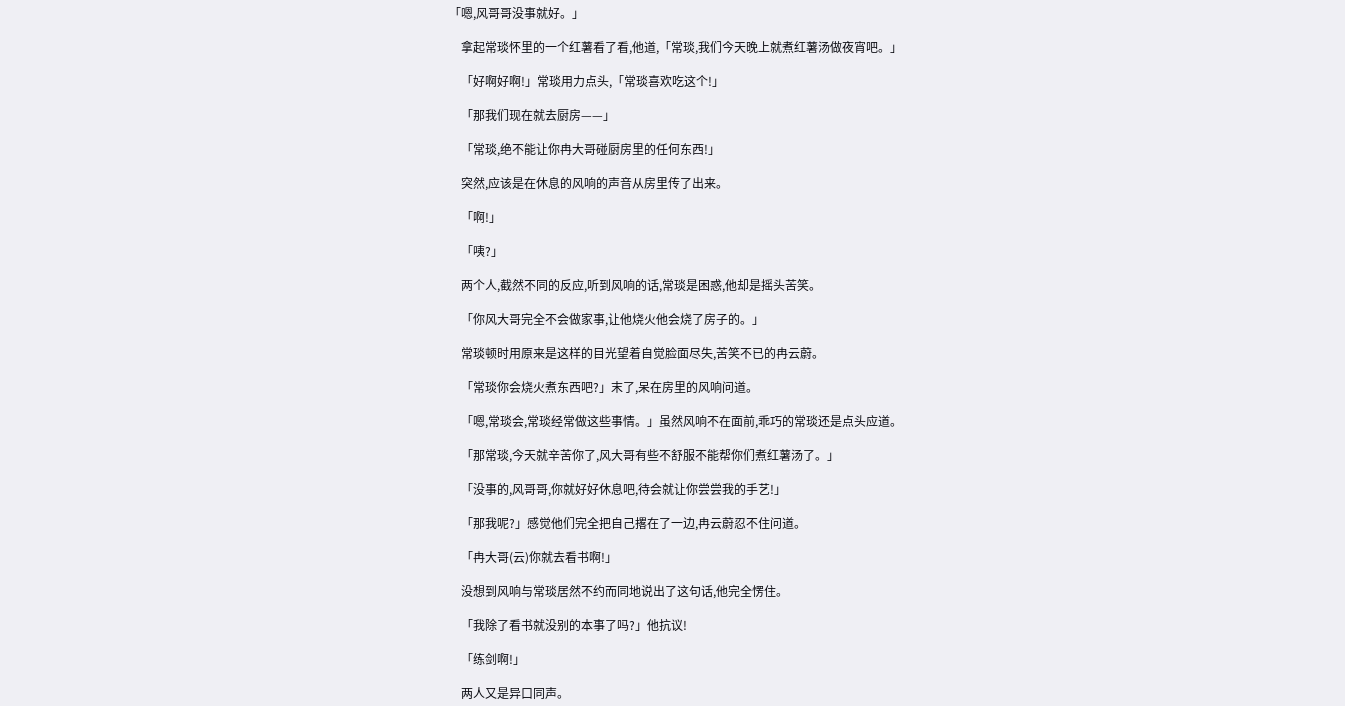「嗯,风哥哥没事就好。」

    拿起常琰怀里的一个红薯看了看,他道,「常琰,我们今天晚上就煮红薯汤做夜宵吧。」

    「好啊好啊!」常琰用力点头,「常琰喜欢吃这个!」

    「那我们现在就去厨房——」

    「常琰,绝不能让你冉大哥碰厨房里的任何东西!」

    突然,应该是在休息的风响的声音从房里传了出来。

    「啊!」

    「咦?」

    两个人,截然不同的反应,听到风响的话,常琰是困惑,他却是摇头苦笑。

    「你风大哥完全不会做家事,让他烧火他会烧了房子的。」

    常琰顿时用原来是这样的目光望着自觉脸面尽失,苦笑不已的冉云蔚。

    「常琰你会烧火煮东西吧?」末了,呆在房里的风响问道。

    「嗯,常琰会,常琰经常做这些事情。」虽然风响不在面前,乖巧的常琰还是点头应道。

    「那常琰,今天就辛苦你了,风大哥有些不舒服不能帮你们煮红薯汤了。」

    「没事的,风哥哥,你就好好休息吧,待会就让你尝尝我的手艺!」

    「那我呢?」感觉他们完全把自己撂在了一边,冉云蔚忍不住问道。

    「冉大哥(云)你就去看书啊!」

    没想到风响与常琰居然不约而同地说出了这句话,他完全愣住。

    「我除了看书就没别的本事了吗?」他抗议!

    「练剑啊!」

    两人又是异口同声。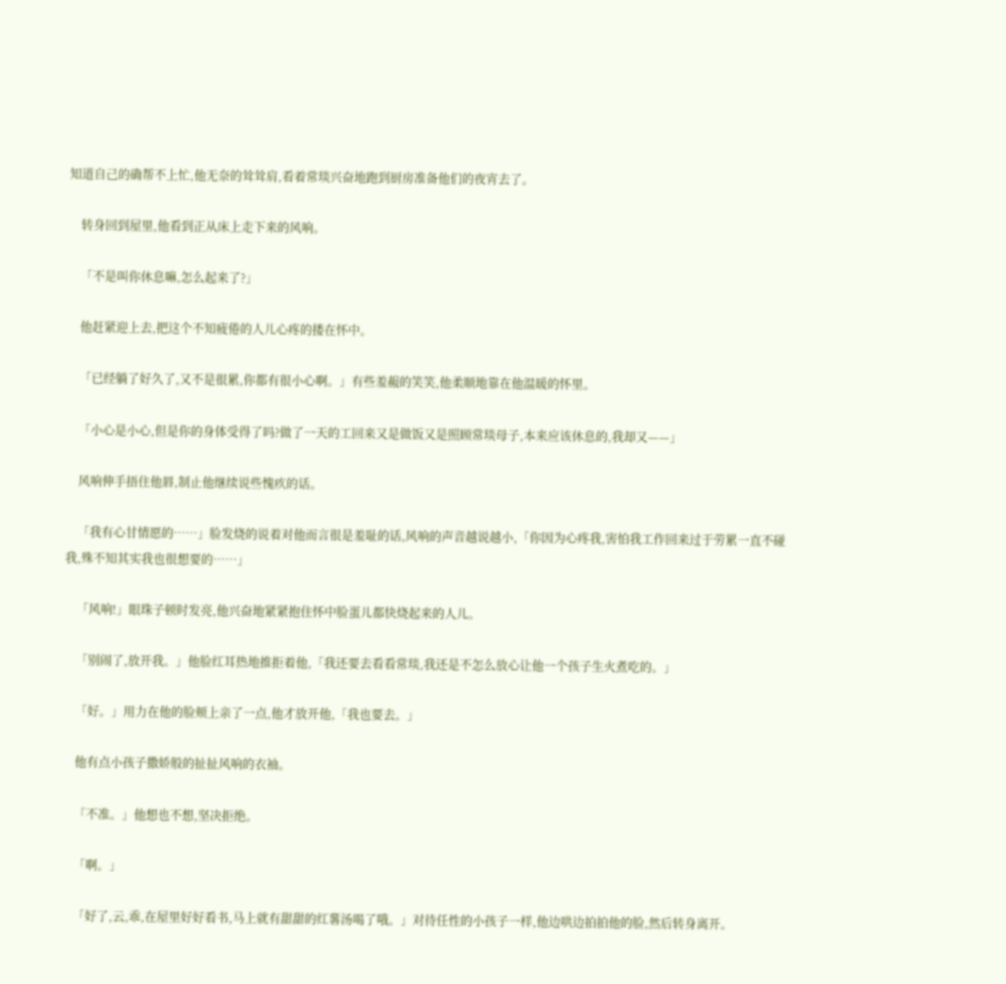知道自己的确帮不上忙,他无奈的耸耸肩,看着常琰兴奋地跑到厨房准备他们的夜宵去了。

    转身回到屋里,他看到正从床上走下来的风响。

    「不是叫你休息嘛,怎么起来了?」

    他赶紧迎上去,把这个不知疲倦的人儿心疼的搂在怀中。

    「已经躺了好久了,又不是很累,你都有很小心啊。」有些羞赧的笑笑,他柔顺地靠在他温暖的怀里。

    「小心是小心,但是你的身体受得了吗?做了一天的工回来又是做饭又是照顾常琰母子,本来应该休息的,我却又——」

    风响伸手捂住他唇,制止他继续说些愧疚的话。

    「我有心甘情愿的……」脸发烧的说着对他而言很是羞耻的话,风响的声音越说越小,「你因为心疼我,害怕我工作回来过于劳累一直不碰我,殊不知其实我也很想要的……」

    「风响!」眼珠子顿时发亮,他兴奋地紧紧抱住怀中脸蛋儿都快烧起来的人儿。

    「别闹了,放开我。」他脸红耳热地推拒着他,「我还要去看看常琰,我还是不怎么放心让他一个孩子生火煮吃的。」

    「好。」用力在他的脸颊上亲了一点,他才放开他,「我也要去。」

    他有点小孩子撒娇般的扯扯风响的衣袖。

    「不准。」他想也不想,坚决拒绝。

    「啊。」

    「好了,云,乖,在屋里好好看书,马上就有甜甜的红薯汤喝了哦。」对待任性的小孩子一样,他边哄边拍拍他的脸,然后转身离开。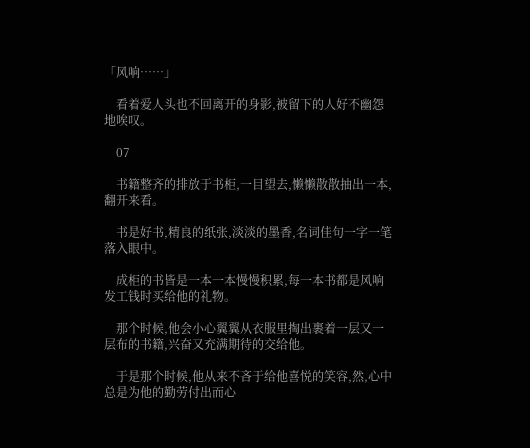「风响……」

    看着爱人头也不回离开的身影,被留下的人好不幽怨地唉叹。

    07

    书籍整齐的排放于书柜,一目望去,懒懒散散抽出一本,翻开来看。

    书是好书,精良的纸张,淡淡的墨香,名词佳句一字一笔落入眼中。

    成柜的书皆是一本一本慢慢积累,每一本书都是风响发工钱时买给他的礼物。

    那个时候,他会小心翼翼从衣服里掏出裹着一层又一层布的书籍,兴奋又充满期待的交给他。

    于是那个时候,他从来不吝于给他喜悦的笑容,然,心中总是为他的勤劳付出而心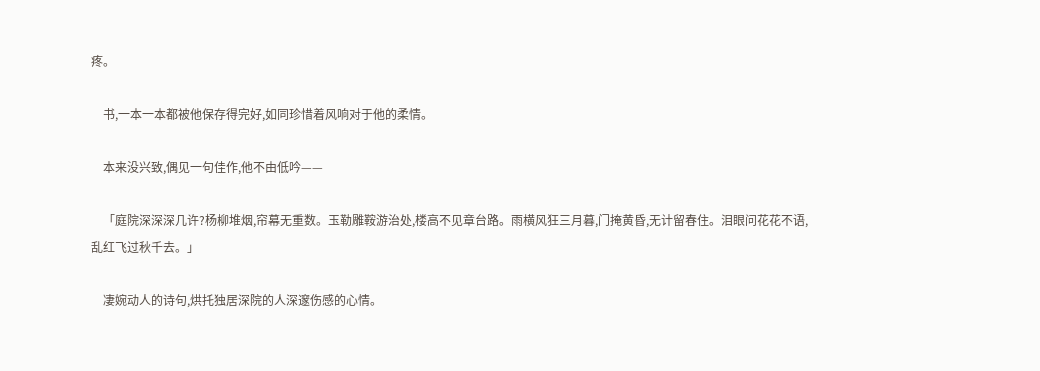疼。

    书,一本一本都被他保存得完好,如同珍惜着风响对于他的柔情。

    本来没兴致,偶见一句佳作,他不由低吟——

    「庭院深深深几许?杨柳堆烟,帘幕无重数。玉勒雕鞍游治处,楼高不见章台路。雨横风狂三月暮,门掩黄昏,无计留春住。泪眼问花花不语,乱红飞过秋千去。」

    凄婉动人的诗句,烘托独居深院的人深邃伤感的心情。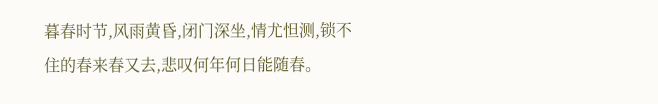暮春时节,风雨黄昏,闭门深坐,情尤怛测,锁不住的春来春又去,悲叹何年何日能随春。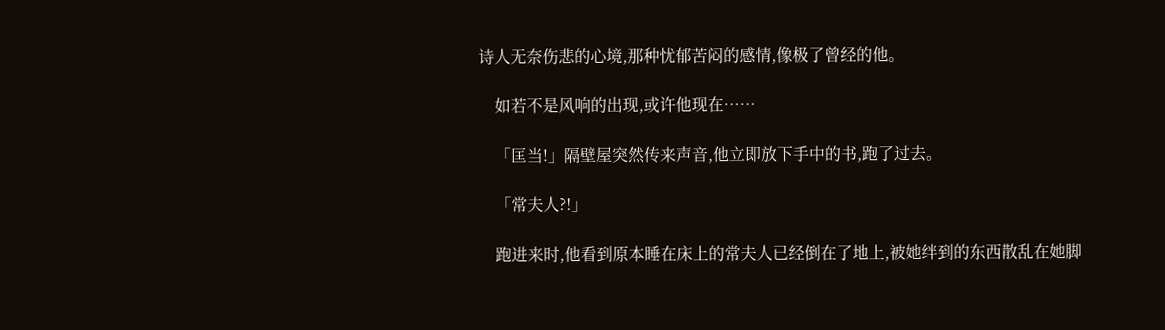诗人无奈伤悲的心境,那种忧郁苦闷的感情,像极了曾经的他。

    如若不是风响的出现,或许他现在……

    「匡当!」隔壁屋突然传来声音,他立即放下手中的书,跑了过去。

    「常夫人?!」

    跑进来时,他看到原本睡在床上的常夫人已经倒在了地上,被她绊到的东西散乱在她脚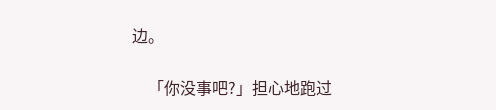边。

    「你没事吧?」担心地跑过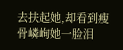去扶起她,却看到瘦骨嶙峋她一脸泪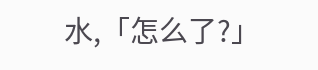水,「怎么了?」